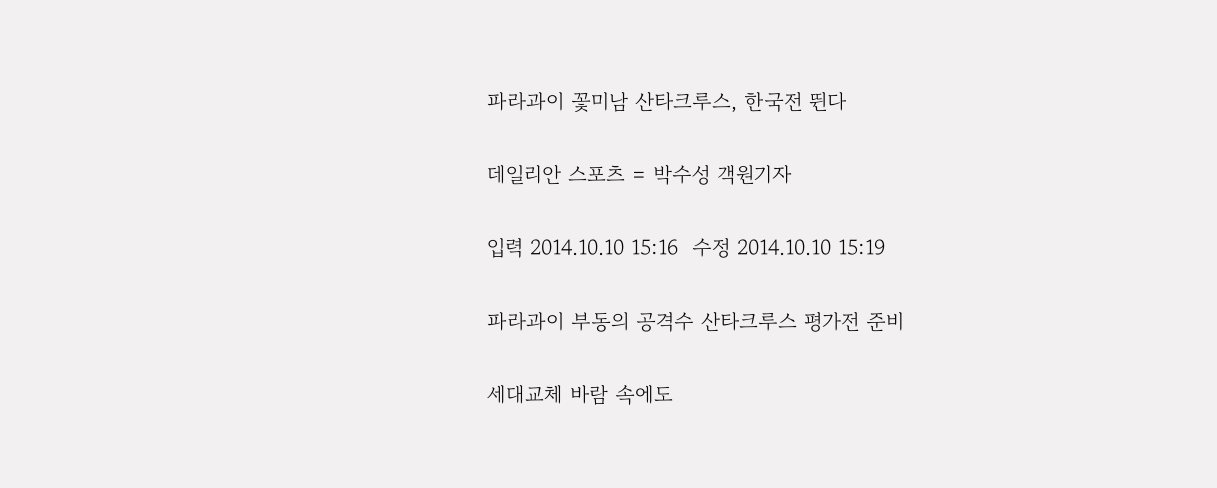파라과이 꽃미남 산타크루스, 한국전 뛴다

데일리안 스포츠 = 박수성 객원기자

입력 2014.10.10 15:16  수정 2014.10.10 15:19

파라과이 부동의 공격수 산타크루스 평가전 준비

세대교체 바람 속에도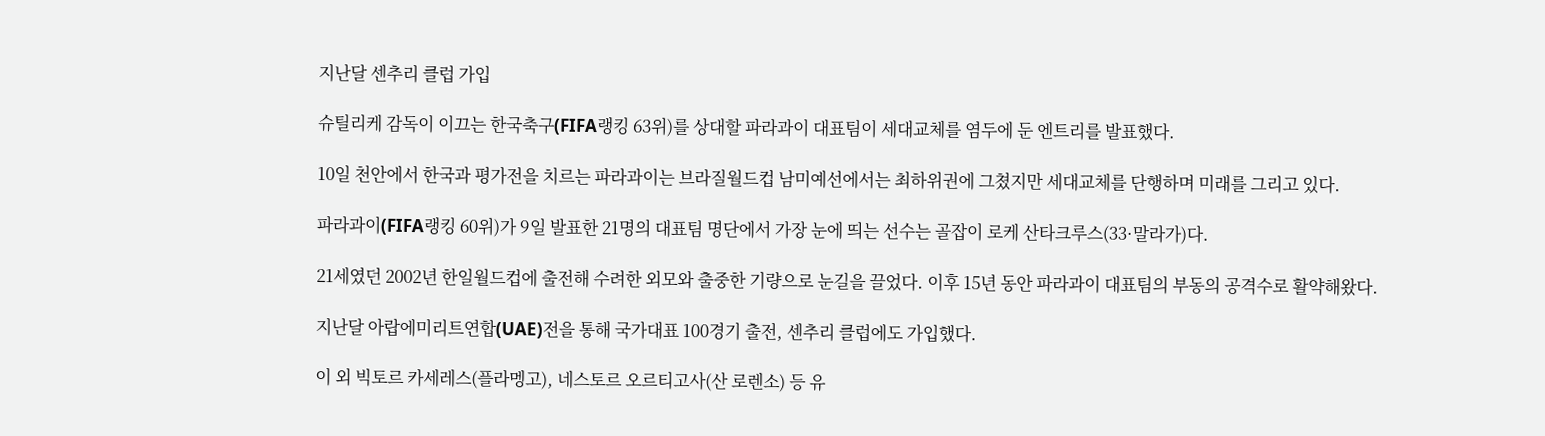지난달 센추리 클럽 가입

슈틸리케 감독이 이끄는 한국축구(FIFA랭킹 63위)를 상대할 파라과이 대표팀이 세대교체를 염두에 둔 엔트리를 발표했다.

10일 천안에서 한국과 평가전을 치르는 파라과이는 브라질월드컵 남미예선에서는 최하위권에 그쳤지만 세대교체를 단행하며 미래를 그리고 있다.

파라과이(FIFA랭킹 60위)가 9일 발표한 21명의 대표팀 명단에서 가장 눈에 띄는 선수는 골잡이 로케 산타크루스(33·말라가)다.

21세였던 2002년 한일월드컵에 출전해 수려한 외모와 출중한 기량으로 눈길을 끌었다. 이후 15년 동안 파라과이 대표팀의 부동의 공격수로 활약해왔다.

지난달 아랍에미리트연합(UAE)전을 통해 국가대표 100경기 출전, 센추리 클럽에도 가입했다.

이 외 빅토르 카세레스(플라멩고), 네스토르 오르티고사(산 로렌소) 등 유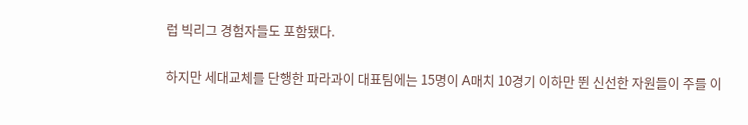럽 빅리그 경험자들도 포함됐다.

하지만 세대교체를 단행한 파라과이 대표팀에는 15명이 A매치 10경기 이하만 뛴 신선한 자원들이 주를 이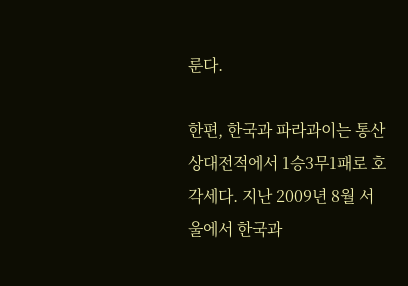룬다.

한편, 한국과 파라과이는 통산 상대전적에서 1승3무1패로 호각세다. 지난 2009년 8월 서울에서 한국과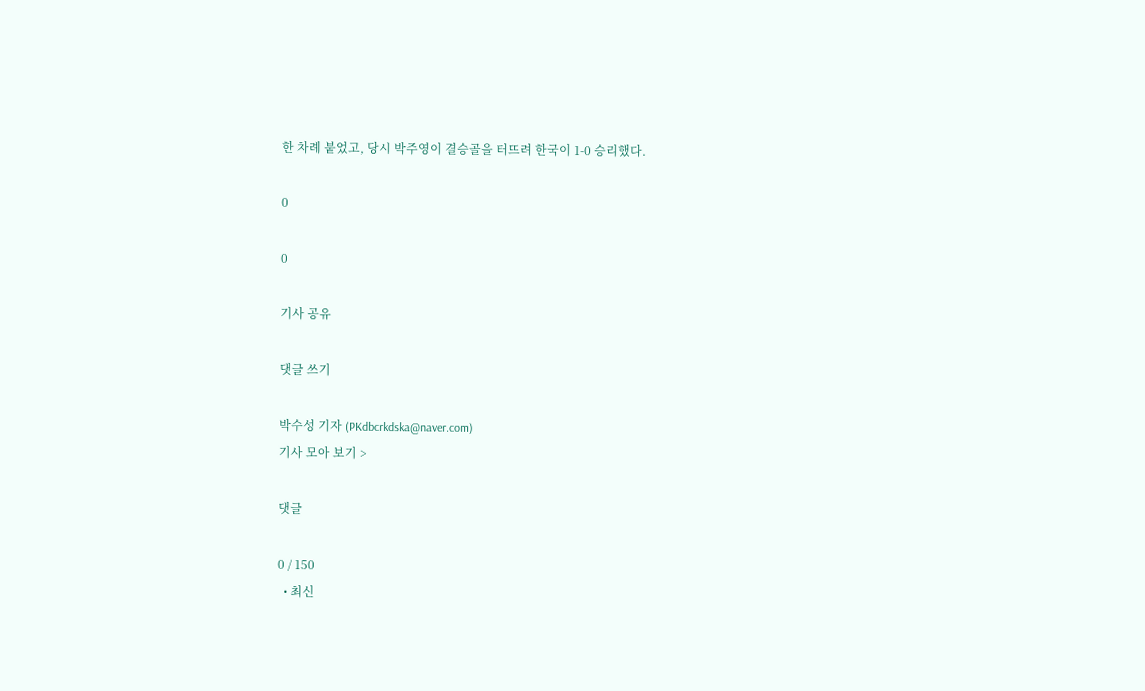한 차례 붙었고, 당시 박주영이 결승골을 터뜨려 한국이 1-0 승리했다.

0

0

기사 공유

댓글 쓰기

박수성 기자 (PKdbcrkdska@naver.com)
기사 모아 보기 >

댓글

0 / 150
  • 최신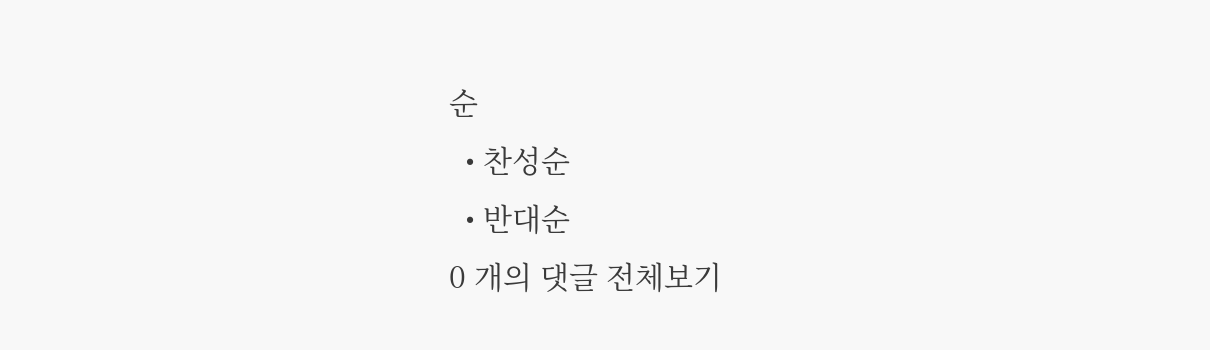순
  • 찬성순
  • 반대순
0 개의 댓글 전체보기